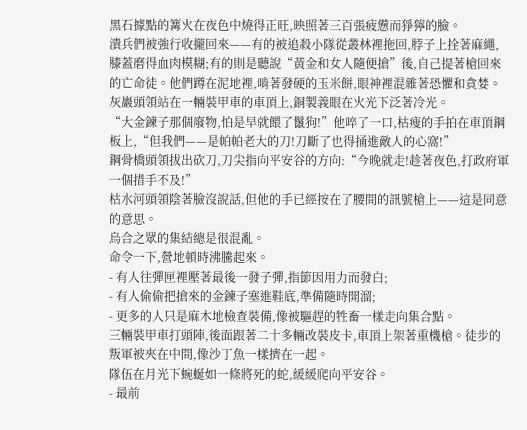黑石據點的篝火在夜色中燒得正旺,映照著三百張疲憊而猙獰的臉。
潰兵們被強行收攏回來——有的被追殺小隊從叢林裡拖回,脖子上拴著麻繩,膝蓋磨得血肉模糊;有的則是聽說“黃金和女人隨便搶”後,自己提著槍回來的亡命徒。他們蹲在泥地裡,啃著發硬的玉米餅,眼神裡混雜著恐懼和貪婪。
灰巖頭領站在一輛裝甲車的車頂上,銅製義眼在火光下泛著冷光。
“大金鍊子那個廢物,怕是早就餵了鬣狗!”他啐了一口,枯瘦的手拍在車頂鋼板上,“但我們——是帕帕老大的刀!刀斷了也得捅進敵人的心窩!”
鋼骨橋頭領拔出砍刀,刀尖指向平安谷的方向:“今晚就走!趁著夜色,打政府軍一個措手不及!”
枯水河頭領陰著臉沒說話,但他的手已經按在了腰間的訊號槍上——這是同意的意思。
烏合之眾的集結總是很混亂。
命令一下,營地頓時沸騰起來。
- 有人往彈匣裡壓著最後一發子彈,指節因用力而發白;
- 有人偷偷把搶來的金鍊子塞進鞋底,準備隨時開溜;
- 更多的人只是麻木地檢查裝備,像被驅趕的牲畜一樣走向集合點。
三輛裝甲車打頭陣,後面跟著二十多輛改裝皮卡,車頂上架著重機槍。徒步的叛軍被夾在中間,像沙丁魚一樣擠在一起。
隊伍在月光下蜿蜒如一條將死的蛇,緩緩爬向平安谷。
- 最前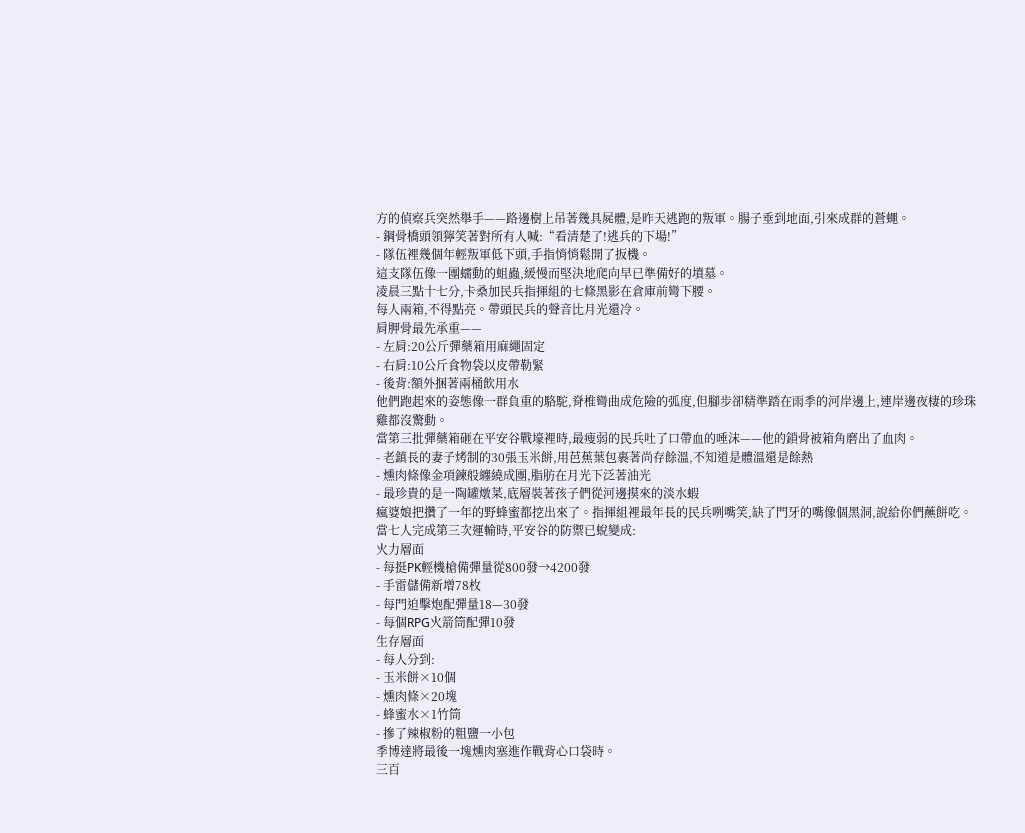方的偵察兵突然舉手——路邊樹上吊著幾具屍體,是昨天逃跑的叛軍。腸子垂到地面,引來成群的蒼蠅。
- 鋼骨橋頭領獰笑著對所有人喊:“看清楚了!逃兵的下場!”
- 隊伍裡幾個年輕叛軍低下頭,手指悄悄鬆開了扳機。
這支隊伍像一團蠕動的蛆蟲,緩慢而堅決地爬向早已準備好的墳墓。
凌晨三點十七分,卡桑加民兵指揮組的七條黑影在倉庫前彎下腰。
每人兩箱,不得點亮。帶頭民兵的聲音比月光還冷。
肩胛骨最先承重——
- 左肩:20公斤彈藥箱用麻繩固定
- 右肩:10公斤食物袋以皮帶勒緊
- 後背:額外捆著兩桶飲用水
他們跑起來的姿態像一群負重的駱駝,脊椎彎曲成危險的弧度,但腳步卻精準踏在雨季的河岸邊上,連岸邊夜棲的珍珠雞都沒驚動。
當第三批彈藥箱砸在平安谷戰壕裡時,最瘦弱的民兵吐了口帶血的唾沫——他的鎖骨被箱角磨出了血肉。
- 老鎮長的妻子烤制的30張玉米餅,用芭蕉葉包裹著尚存餘溫,不知道是體溫還是餘熱
- 燻肉條像金項鍊般纏繞成團,脂肪在月光下泛著油光
- 最珍貴的是一陶罐燉菜,底層裝著孩子們從河邊摸來的淡水蝦
瘋婆娘把攢了一年的野蜂蜜都挖出來了。指揮組裡最年長的民兵咧嘴笑,缺了門牙的嘴像個黑洞,說給你們蘸餅吃。
當七人完成第三次運輸時,平安谷的防禦已蛻變成:
火力層面
- 每挺PK輕機槍備彈量從800發→4200發
- 手雷儲備新增78枚
- 每門迫擊炮配彈量18—30發
- 每個RPG火箭筒配彈10發
生存層面
- 每人分到:
- 玉米餅×10個
- 燻肉條×20塊
- 蜂蜜水×1竹筒
- 摻了辣椒粉的粗鹽一小包
季博達將最後一塊燻肉塞進作戰背心口袋時。
三百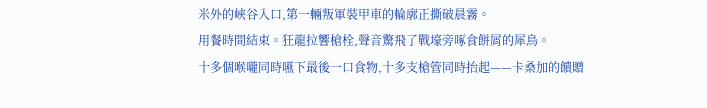米外的峽谷入口,第一輛叛軍裝甲車的輪廓正撕破晨霧。
用餐時間結束。狂龍拉響槍栓,聲音驚飛了戰壕旁啄食餅屑的犀鳥。
十多個喉嚨同時嚥下最後一口食物,十多支槍管同時抬起——卡桑加的饋贈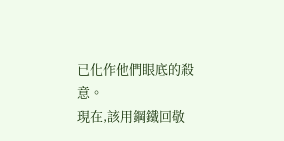已化作他們眼底的殺意。
現在,該用鋼鐵回敬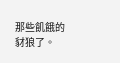那些飢餓的豺狼了。